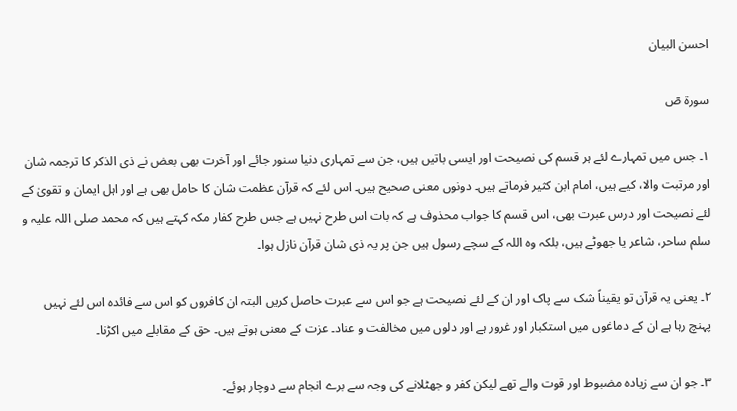احسن البیان

سورة صٓ

١۔ جس میں تمہارے لئے ہر قسم کی نصیحت اور ایسی باتیں ہیں، جن سے تمہاری دنیا سنور جائے اور آخرت بھی بعض نے ذی الذکر کا ترجمہ شان اور مرتبت والا، کیے ہیں، امام ابن کثیر فرماتے ہیں۔ دونوں معنی صحیح ہیں۔ اس لئے کہ قرآن عظمت شان کا حامل بھی ہے اور اہل ایمان و تقویٰ کے لئے نصیحت اور درس عبرت بھی، اس قسم کا جواب محذوف ہے کہ بات اس طرح نہیں ہے جس طرح کفار مکہ کہتے ہیں کہ محمد صلی اللہ علیہ و سلم ساحر، شاعر یا جھوٹے ہیں، بلکہ وہ اللہ کے سچے رسول ہیں جن پر یہ ذی شان قرآن نازل ہوا۔

٢۔ یعنی یہ قرآن تو یقیناً شک سے پاک اور ان کے لئے نصیحت ہے جو اس سے عبرت حاصل کریں البتہ ان کافروں کو اس سے فائدہ اس لئے نہیں پہنچ رہا ہے ان کے دماغوں میں استکبار اور غرور ہے اور دلوں میں مخالفت و عناد۔ عزت کے معنی ہوتے ہیں۔ حق کے مقابلے میں اکڑنا۔

٣۔ جو ان سے زیادہ مضبوط اور قوت والے تھے لیکن کفر و جھٹلانے کی وجہ سے برے انجام سے دوچار ہوئے۔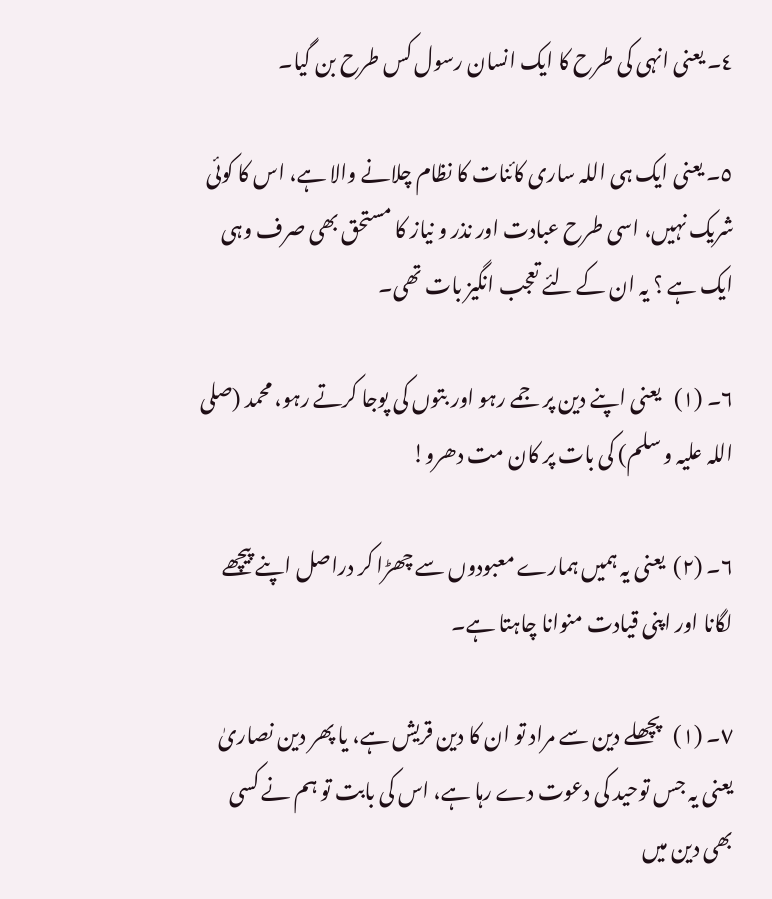٤۔ یعنی انہی کی طرح کا ایک انسان رسول کس طرح بن گیا۔

٥۔ یعنی ایک ہی اللہ ساری کائنات کا نظام چلانے والا ہے، اس کا کوئی شریک نہیں، اسی طرح عبادت اور نذر و نیاز کا مستحق بھی صرف وہی ایک ہے ؟ یہ ان کے لئے تعجب انگیز بات تھی۔

٦۔ (۱)   یعنی اپنے دین پر جمے رہو اور بتوں کی پوجا کرتے رہو، محمد (صلی اللہ علیہ و سلم) کی بات پر کان مت دھرو!

٦۔ (۲)  یعنی یہ ہمیں ہمارے معبودوں سے چھڑا کر دراصل اپنے پیچھے لگانا اور اپنی قیادت منوانا چاہتا ہے۔

٧۔ (۱)   پچھلے دین سے مراد تو ان کا دین قریش ہے، یا پھر دین نصاریٰ یعنی یہ جس توحید کی دعوت دے رہا ہے، اس کی بابت تو ہم نے کسی بھی دین میں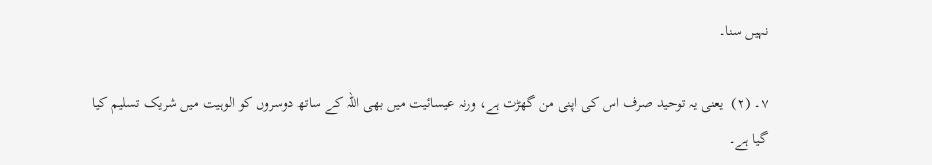نہیں سنا۔

٧۔ (۲)  یعنی یہ توحید صرف اس کی اپنی من گھڑت ہے، ورنہ عیسائیت میں بھی اللہ کے ساتھ دوسروں کو الوہیت میں شریک تسلیم کیا گیا ہے۔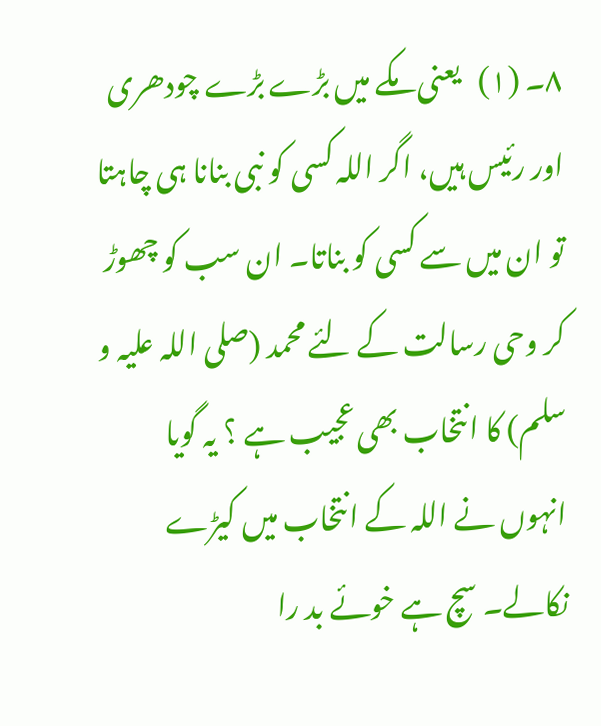٨۔ (۱)   یعنی مکے میں بڑے بڑے چودھری اور رئیس ہیں، اگر اللہ کسی کو نبی بنانا ہی چاہتا تو ان میں سے کسی کو بناتا۔ ان سب کو چھوڑ کر وحی رسالت کے لئے محمد (صلی اللہ علیہ و سلم) کا انتخاب بھی عجیب ہے ؟ یہ گویا انہوں نے اللہ کے انتخاب میں کیڑے نکالے۔ سچ ہے خوئے بد را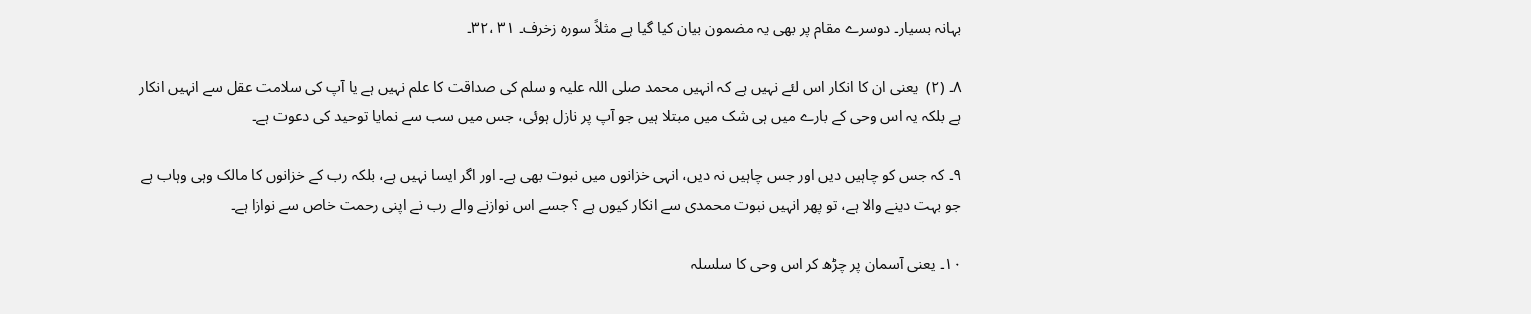بہانہ بسیار۔ دوسرے مقام پر بھی یہ مضمون بیان کیا گیا ہے مثلاً سورہ زخرف۔ ٣١ ،٣٢۔

٨۔ (۲)  یعنی ان کا انکار اس لئے نہیں ہے کہ انہیں محمد صلی اللہ علیہ و سلم کی صداقت کا علم نہیں ہے یا آپ کی سلامت عقل سے انہیں انکار ہے بلکہ یہ اس وحی کے بارے میں ہی شک میں مبتلا ہیں جو آپ پر نازل ہوئی، جس میں سب سے نمایا توحید کی دعوت ہے۔

٩۔ کہ جس کو چاہیں دیں اور جس چاہیں نہ دیں، انہی خزانوں میں نبوت بھی ہے۔ اور اگر ایسا نہیں ہے، بلکہ رب کے خزانوں کا مالک وہی وہاب ہے جو بہت دینے والا ہے، تو پھر انہیں نبوت محمدی سے انکار کیوں ہے ؟ جسے اس نوازنے والے رب نے اپنی رحمت خاص سے نوازا ہے۔

١٠۔ یعنی آسمان پر چڑھ کر اس وحی کا سلسلہ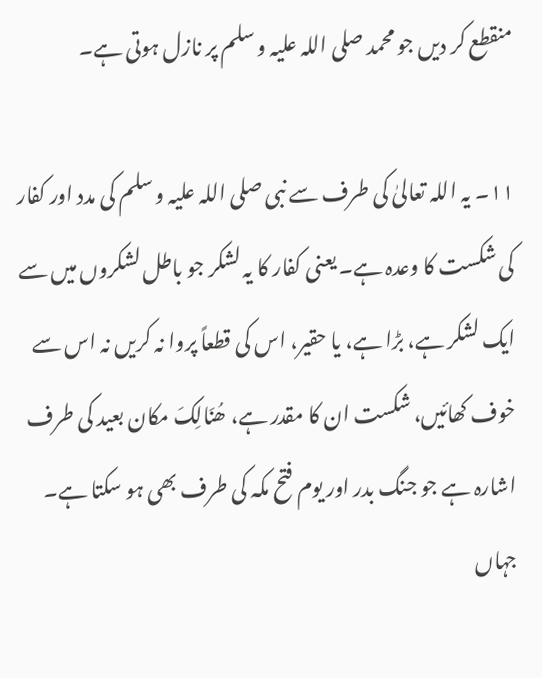منقطع کر دیں جو محمد صلی اللہ علیہ و سلم پر نازل ہوتی ہے۔

١١۔ یہ اللہ تعالیٰ کی طرف سے نبی صلی اللہ علیہ و سلم کی مدد اور کفار کی شکست کا وعدہ ہے۔ یعنی کفار کا یہ لشکر جو باطل لشکروں میں سے ایک لشکر ہے، بڑا ہے، یا حقیر، اس کی قطعاً پروا نہ کریں نہ اس سے خوف کھائیں، شکست ان کا مقدر ہے، ھُنَالِکَ مکان بعید کی طرف اشارہ ہے جو جنگ بدر اور یوم فتح مکہ کی طرف بھی ہو سکتا ہے۔ جہاں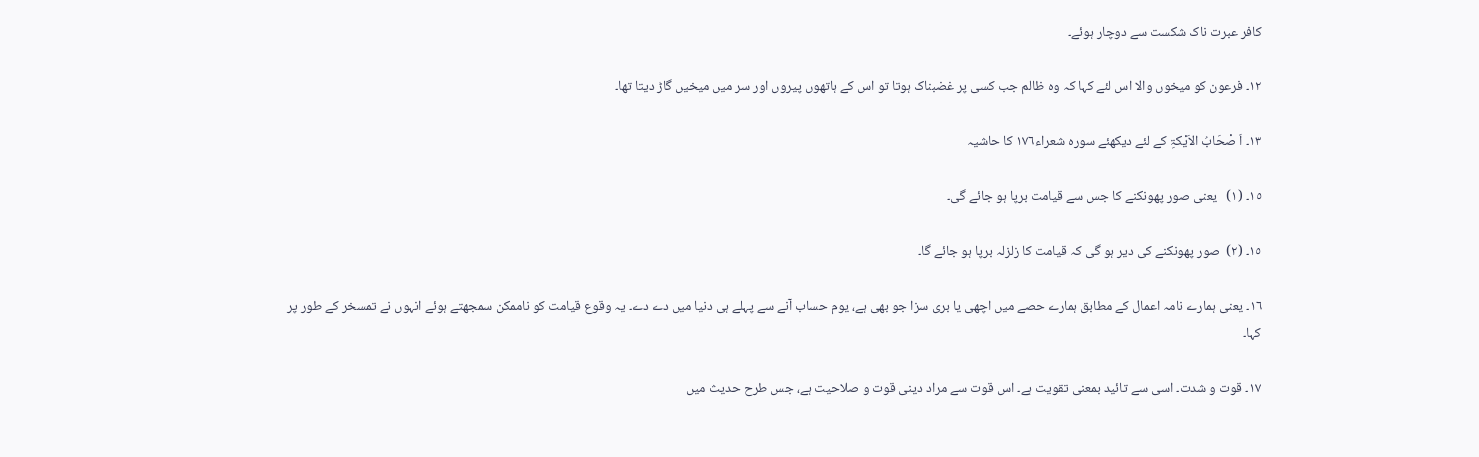کافر عبرت ناک شکست سے دوچار ہوئے۔

١٢۔ فرعون کو میخوں والا اس لئے کہا کہ وہ ظالم جب کسی پر غضبناک ہوتا تو اس کے ہاتھوں پیروں اور سر میں میخیں گاڑ دیتا تھا۔

١٣۔ اَ صْحَابُ الاَیْکۃِ کے لئے دیکھئے سورہ شعراء١٧٦ کا حاشیہ

١٥۔ (۱)   یعنی صور پھونکنے کا جس سے قیامت برپا ہو جائے گی۔

١٥۔ (۲)  صور پھونکنے کی دیر ہو گی کہ قیامت کا زلزلہ برپا ہو جائے گا۔

١٦۔ یعنی ہمارے نامہ اعمال کے مطابق ہمارے حصے میں اچھی یا بری سزا جو بھی ہے، یوم حساب آنے سے پہلے ہی دنیا میں دے دے۔ یہ وقوع قیامت کو ناممکن سمجھتے ہوئے انہوں نے تمسخر کے طور پر کہا۔

١٧۔ قوت و شدت۔ اسی سے تائید بمعنی تقویت ہے۔ اس قوت سے مراد دینی قوت و صلاحیت ہے، جس طرح حدیث میں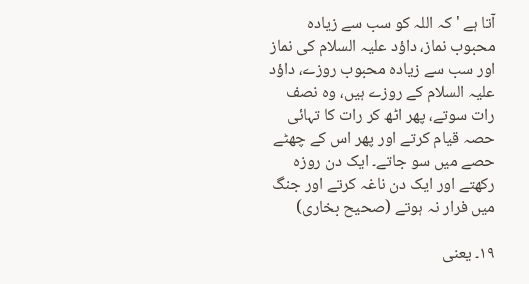آتا ہے ' کہ اللہ کو سب سے زیادہ محبوب نماز، داؤد علیہ السلام کی نماز اور سب سے زیادہ محبوب روزے، داؤد علیہ السلام کے روزے ہیں، وہ نصف رات سوتے، پھر اٹھ کر رات کا تہائی حصہ قیام کرتے اور پھر اس کے چھٹے حصے میں سو جاتے۔ ایک دن روزہ رکھتے اور ایک دن ناغہ کرتے اور جنگ میں فرار نہ ہوتے (صحیح بخاری)

١٩۔ یعنی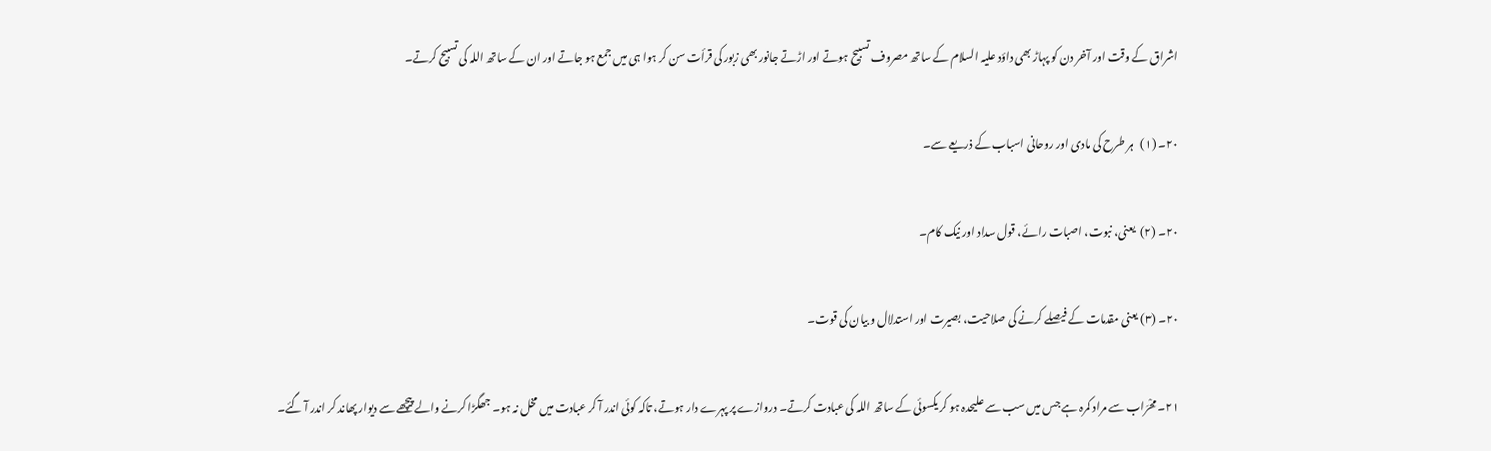اشراق کے وقت اور آخر دن کو پہاڑ بھی داؤد علیہ السلام کے ساتھ مصروف تسبیح ہوتے اور اڑتے جانور بھی زبور کی قرأت سن کر ہوا ہی میں جمع ہو جاتے اور ان کے ساتھ اللہ کی تسبیح کرتے۔

٢٠۔ (۱)   ہر طرح کی مادی اور روحانی اسباب کے ذریعے سے۔

٢٠۔ (۲)  یعنی، نبوت، اصبات رائے، قول سداد اور نیک کام۔

٢٠۔ (۳) یعنی مقدمات کے فیصلے کرنے کی صلاحیت، بصیرت اور استدلال و بیان کی قوت۔

٢١۔ مِحْرَاب سے مراد کمرہ ہے جس میں سب سے علیحدہ ہو کر یکسوئی کے ساتھ اللہ کی عبادت کرتے۔ دروازے پر پہرے دار ہوتے، تاکہ کوئی اندر آ کر عبادت میں مخل نہ ہو۔ جھگڑا کرنے والے پیچھے سے دیوار پھاند کر اندر آ گئے۔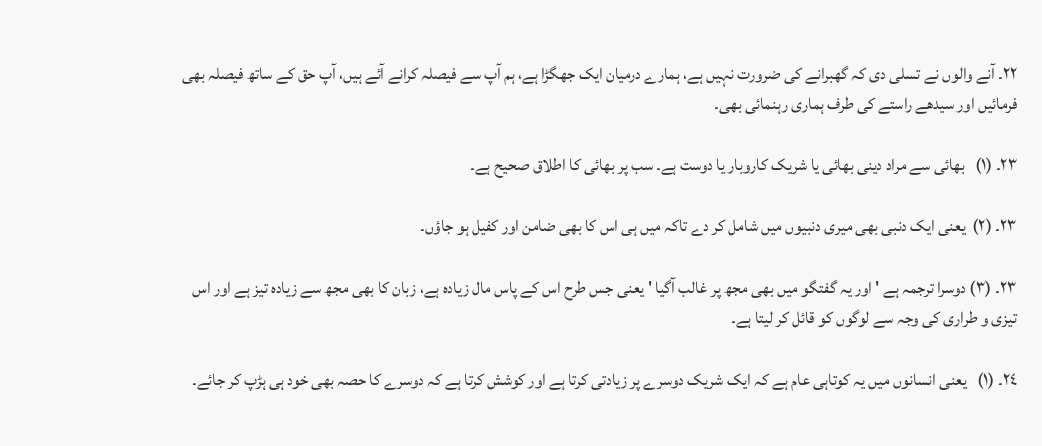٢٢۔ آنے والوں نے تسلی دی کہ گھبرانے کی ضرورت نہیں ہے، ہمارے درمیان ایک جھگڑا ہے، ہم آپ سے فیصلہ کرانے آئے ہیں، آپ حق کے ساتھ فیصلہ بھی فرمائیں اور سیدھے راستے کی طرف ہماری رہنمائی بھی۔

٢٣۔ (۱)   بھائی سے مراد دینی بھائی یا شریک کاروبار یا دوست ہے۔ سب پر بھائی کا اطلاق صحیح ہے۔

٢٣۔ (۲)  یعنی ایک دنبی بھی میری دنبیوں میں شامل کر دے تاکہ میں ہی اس کا بھی ضامن اور کفیل ہو جاؤں۔

٢٣۔ (۳) دوسرا ترجمہ ہے ' اور یہ گفتگو میں بھی مجھ پر غالب آگیا ' یعنی جس طرح اس کے پاس مال زیادہ ہے، زبان کا بھی مجھ سے زیادہ تیز ہے اور اس تیزی و طراری کی وجہ سے لوگوں کو قائل کر لیتا ہے۔

٢٤۔ (۱)   یعنی انسانوں میں یہ کوتاہی عام ہے کہ ایک شریک دوسرے پر زیادتی کرتا ہے اور کوشش کرتا ہے کہ دوسرے کا حصہ بھی خود ہی ہڑپ کر جائے۔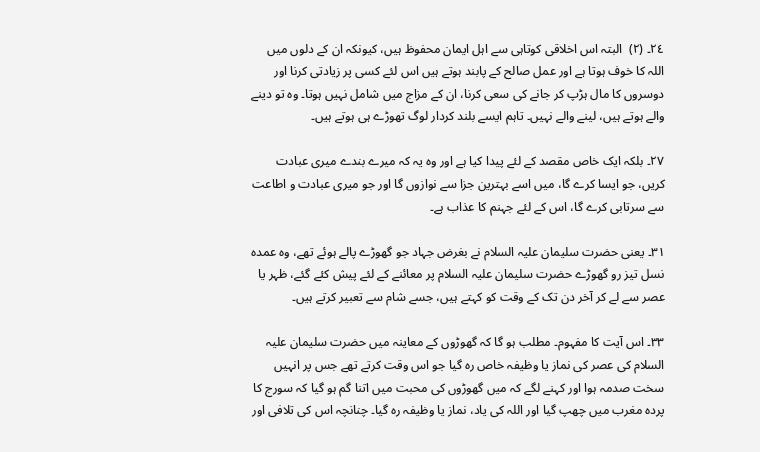٢٤۔ (۲)  البتہ اس اخلاقی کوتاہی سے اہل ایمان محفوظ ہیں، کیونکہ ان کے دلوں میں اللہ کا خوف ہوتا ہے اور عمل صالح کے پابند ہوتے ہیں اس لئے کسی پر زیادتی کرنا اور دوسروں کا مال ہڑپ کر جانے کی سعی کرنا، ان کے مزاج میں شامل نہیں ہوتا۔ وہ تو دینے والے ہوتے ہیں، لینے والے نہیں۔ تاہم ایسے بلند کردار لوگ تھوڑے ہی ہوتے ہیں۔

٢٧۔ بلکہ ایک خاص مقصد کے لئے پیدا کیا ہے اور وہ یہ کہ میرے بندے میری عبادت کریں، جو ایسا کرے گا، میں اسے بہترین جزا سے نوازوں گا اور جو میری عبادت و اطاعت سے سرتابی کرے گا، اس کے لئے جہنم کا عذاب ہے۔

٣١۔ یعنی حضرت سلیمان علیہ السلام نے بغرض جہاد جو گھوڑے پالے ہوئے تھے، وہ عمدہ نسل تیز رو گھوڑے حضرت سلیمان علیہ السلام پر معائنے کے لئے پیش کئے گئے، ظہر یا عصر سے لے کر آخر دن تک کے وقت کو کہتے ہیں، جسے شام سے تعبیر کرتے ہیں۔

٣٣۔ اس آیت کا مفہوم۔ مطلب ہو گا کہ گھوڑوں کے معاینہ میں حضرت سلیمان علیہ السلام کی عصر کی نماز یا وظیفہ خاص رہ گیا جو اس وقت کرتے تھے جس پر انہیں سخت صدمہ ہوا اور کہنے لگے کہ میں گھوڑوں کی محبت میں اتنا گم ہو گیا کہ سورج کا پردہ مغرب میں چھپ گیا اور اللہ کی یاد، نماز یا وظیفہ رہ گیا۔ چنانچہ اس کی تلافی اور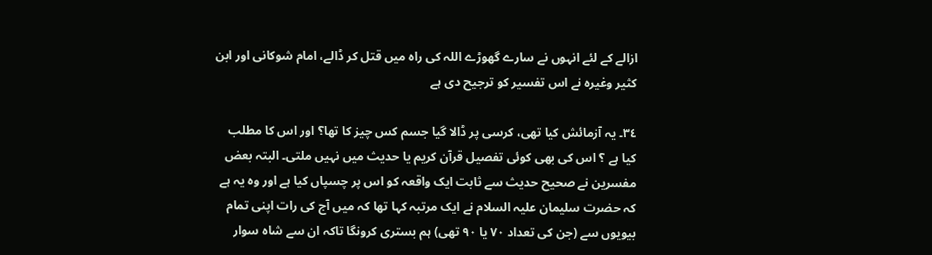ازالے کے لئے انہوں نے سارے گھوڑے اللہ کی راہ میں قتل کر ڈالے، امام شوکانی اور ابن کثیر وغیرہ نے اس تفسیر کو ترجیح دی ہے

٣٤۔ یہ آزمائش کیا تھی، کرسی پر ڈالا گیا جسم کس چیز کا تھا؟ اور اس کا مطلب کیا ہے ؟ اس کی بھی کوئی تفصیل قرآن کریم یا حدیث میں نہیں ملتی۔ البتہ بعض مفسرین نے صحیح حدیث سے ثابت ایک واقعہ کو اس پر چسپاں کیا ہے اور وہ یہ ہے کہ حضرت سلیمان علیہ السلام نے ایک مرتبہ کہا تھا کہ میں آج کی رات اپنی تمام بیویوں سے (جن کی تعداد ٧٠ یا ٩٠ تھی) ہم بستری کرونگا تاکہ ان سے شاہ سوار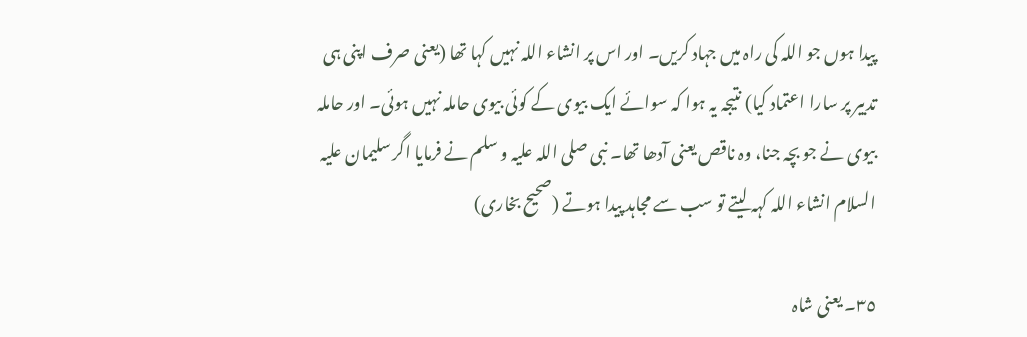پیدا ہوں جو اللہ کی راہ میں جہاد کریں۔ اور اس پر انشاء اللہ نہیں کہا تھا (یعنی صرف اپنی ہی تدبیر پر سارا اعتماد کیا) نتیجہ یہ ہوا کہ سوائے ایک بیوی کے کوئی بیوی حاملہ نہیں ہوئی۔ اور حاملہ بیوی نے جو بچہ جنا، وہ ناقص یعنی آدھا تھا۔ نبی صلی اللہ علیہ و سلم نے فرمایا اگر سلیمان علیہ السلام انشاء اللہ کہہ لیتے تو سب سے مجاہد پیدا ہوتے (صحیح بخاری)

٣٥۔ یعنی شاہ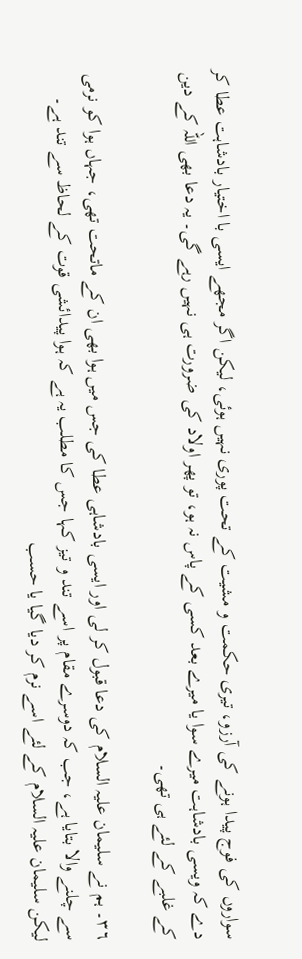سواروں کی فوج پیدا ہونے کی آرزو، تیری حکمت و مشیت کے تحت پوری نہیں ہوئی، لیکن اگر مجھے ایسی با اختیار بادشاہت عطا کر دے کہ ویسی بادشاہت میرے سوا یا میرے بعد کسی کے پاس نہ ہو، تو پھر اولاد کی ضرورت ہی نہیں رہے گی۔ یہ دعا بھی اللہ کے دین کے غلبے کے لئے ہی تھی۔

٣٦۔ ہم نے سلیمان علیہ السلام کی دعا قبول کر لی اور ایسی بادشاہی عطا کی جس میں ہوا بھی ان کے ماتحت تھی، جہاں ہوا کو نرمی سے چلنے والا بتایا ہے، جب کہ دوسرے مقام پر اسے تند و تیز کہا جس کا مطلب یہ ہے کہ ہوا پیدائشی قوت کے لحاظ سے تند ہے۔ لیکن سلیمان علیہ السلام کے لئے اسے نرم کر دیا گیا یا حسب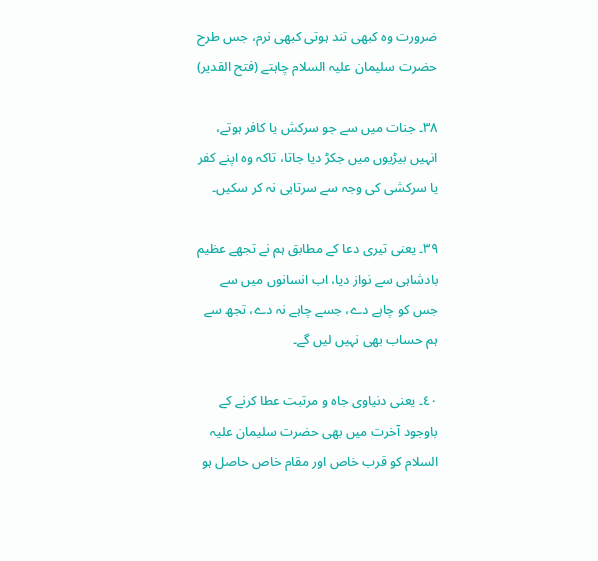ضرورت وہ کبھی تند ہوتی کبھی نرم، جس طرح حضرت سلیمان علیہ السلام چاہتے (فتح القدیر)

٣٨۔ جنات میں سے جو سرکش یا کافر ہوتے، انہیں بیڑیوں میں جکڑ دیا جاتا، تاکہ وہ اپنے کفر یا سرکشی کی وجہ سے سرتابی نہ کر سکیں۔

٣٩۔ یعنی تیری دعا کے مطابق ہم نے تجھے عظیم بادشاہی سے نواز دیا، اب انسانوں میں سے جس کو چاہے دے، جسے چاہے نہ دے، تجھ سے ہم حساب بھی نہیں لیں گے۔

٤٠۔ یعنی دنیاوی جاہ و مرتبت عطا کرنے کے باوجود آخرت میں بھی حضرت سلیمان علیہ السلام کو قرب خاص اور مقام خاص حاصل ہو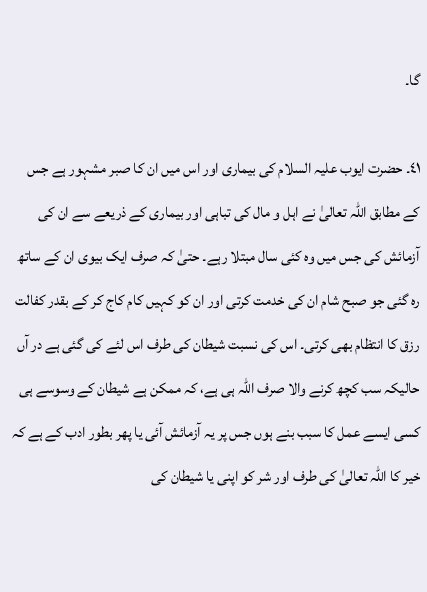گا۔

٤١۔ حضرت ایوب علیہ السلام کی بیماری اور اس میں ان کا صبر مشہور ہے جس کے مطابق اللہ تعالیٰ نے اہل و مال کی تباہی اور بیماری کے ذریعے سے ان کی آزمائش کی جس میں وہ کئی سال مبتلا رہے۔ حتیٰ کہ صرف ایک بیوی ان کے ساتھ رہ گئی جو صبح شام ان کی خدمت کرتی اور ان کو کہیں کام کاج کر کے بقدر کفالت رزق کا انتظام بھی کرتی۔ اس کی نسبت شیطان کی طرف اس لئے کی گئی ہے در آں حالیکہ سب کچھ کرنے والا صرف اللہ ہی ہے، کہ ممکن ہے شیطان کے وسوسے ہی کسی ایسے عمل کا سبب بنے ہوں جس پر یہ آزمائش آئی یا پھر بطور ادب کے ہے کہ خیر کا اللہ تعالیٰ کی طرف اور شر کو اپنی یا شیطان کی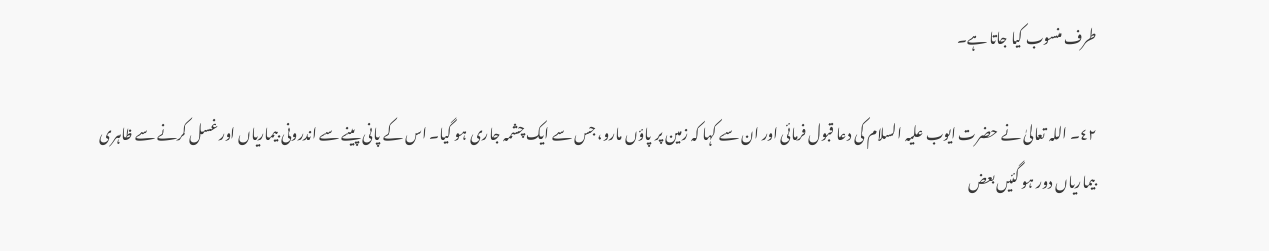طرف منسوب کیا جاتا ہے۔

٤٢۔ اللہ تعالیٰ نے حضرت ایوب علیہ السلام کی دعا قبول فرمائی اور ان سے کہا کہ زمین پر پاؤں مارو، جس سے ایک چشمہ جاری ہو گیا۔ اس کے پانی پینے سے اندرونی بیماریاں اور غسل کرنے سے ظاہری بیماریاں دور ہو گئیں بعض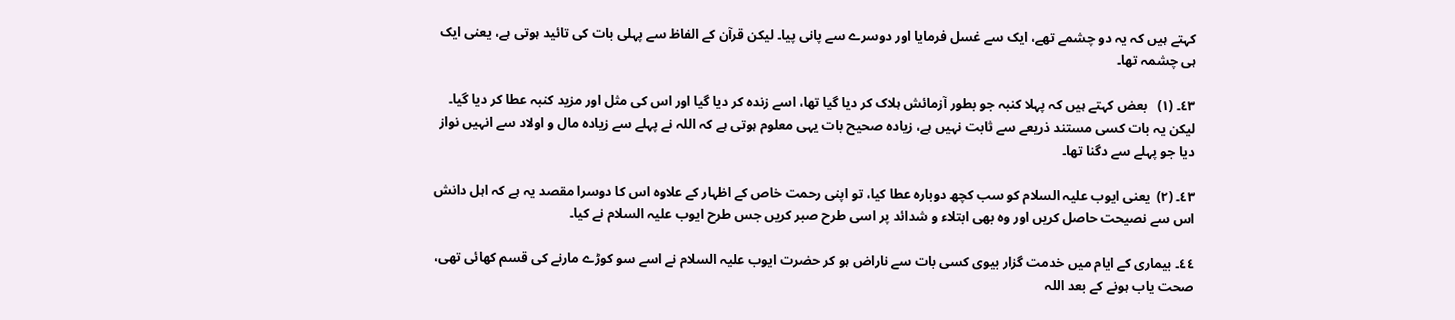کہتے ہیں کہ یہ دو چشمے تھے، ایک سے غسل فرمایا اور دوسرے سے پانی پیا۔ لیکن قرآن کے الفاظ سے پہلی بات کی تائید ہوتی ہے، یعنی ایک ہی چشمہ تھا۔

٤٣۔ (۱)   بعض کہتے ہیں کہ پہلا کنبہ جو بطور آزمائش ہلاک کر دیا گیا تھا، اسے زندہ کر دیا گیا اور اس کی مثل اور مزید کنبہ عطا کر دیا گیا۔ لیکن یہ بات کسی مستند ذریعے سے ثابت نہیں ہے، زیادہ صحیح بات یہی معلوم ہوتی ہے کہ اللہ نے پہلے سے زیادہ مال و اولاد سے انہیں نواز دیا جو پہلے سے دگنا تھا۔

٤٣۔ (۲)  یعنی ایوب علیہ السلام کو سب کچھ دوبارہ عطا کیا، تو اپنی رحمت خاص کے اظہار کے علاوہ اس کا دوسرا مقصد یہ ہے کہ اہل دانش اس سے نصیحت حاصل کریں اور وہ بھی ابتلاء و شدائد پر اسی طرح صبر کریں جس طرح ایوب علیہ السلام نے کیا۔

٤٤۔ بیماری کے ایام میں خدمت گزار بیوی کسی بات سے ناراض ہو کر حضرت ایوب علیہ السلام نے اسے سو کوڑے مارنے کی قسم کھائی تھی، صحت یاب ہونے کے بعد اللہ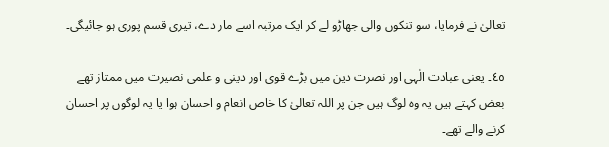تعالیٰ نے فرمایا، سو تنکوں والی جھاڑو لے کر ایک مرتبہ اسے مار دے، تیری قسم پوری ہو جائیگی۔

٤٥۔ یعنی عبادت الٰہی اور نصرت دین میں بڑے قوی اور دینی و علمی نصیرت میں ممتاز تھے بعض کہتے ہیں یہ وہ لوگ ہیں جن پر اللہ تعالیٰ کا خاص انعام و احسان ہوا یا یہ لوگوں پر احسان کرنے والے تھے۔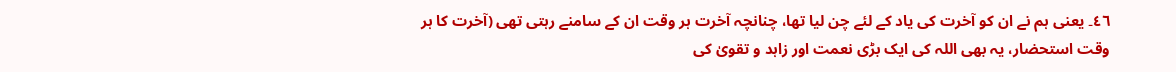٤٦۔ یعنی ہم نے ان کو آخرت کی یاد کے لئے چن لیا تھا، چنانچہ آخرت ہر وقت ان کے سامنے رہتی تھی (آخرت کا ہر وقت استحضار، یہ بھی اللہ کی ایک بڑی نعمت اور زاہد و تقویٰ کی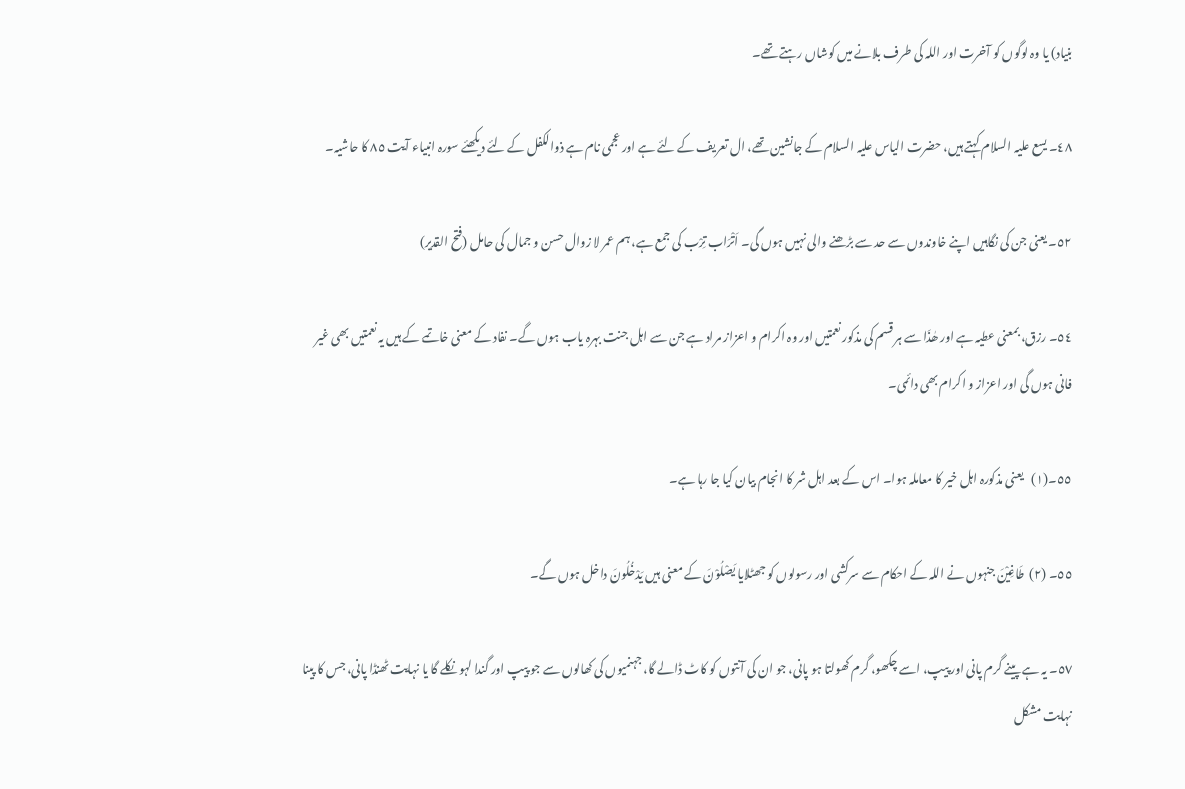بنیاد) یا وہ لوگوں کو آخرت اور اللہ کی طرف بلانے میں کوشاں رہتے تھے۔

٤٨۔ یسع علیہ السلام کہتے ہیں، حضرت الیاس علیہ السلام کے جانشین تھے، ال تعریف کے لئے ہے اور عجمی نام ہے ذوالکفل کے لئے دیکھئے سورہ انبیاء آیت ٨٥ کا حاشیہ۔

٥٢۔ یعنی جن کی نگاہیں اپنے خاوندوں سے حد سے بڑھنے والی نہیں ہوں گی۔ اَتْرَاب تِرْب کی جمع ہے، ہم عمر لا زوال حسن و جمال کی حامل (فتح القدیر)

٥٤۔ رزق، بمعنی عطیہ ہے اور ھٰذَا سے ہر قسم کی مذکور نعمتیں اور وہ اکرام و اعزاز مراد ہے جن سے اہل جنت بہرہ یاب ہوں گے۔ نفاد کے معنی خاتمے کے ہیں یہ نعمتیں بھی غیر فانی ہوں گی اور اعزاز و اکرام بھی دائمی۔

٥٥۔(۱)   یعنی مذکورہ اہل خیر کا معاملہ ہوا۔ اس کے بعد اہل شر کا انجام بیان کیا جا رہا ہے۔

٥٥۔ (۲)  طَاغِیْنَ جنہوں نے اللہ کے احکام سے سرکشی اور رسولوں کو جھٹلایا یَصْلُوْنَ کے معنی ہیں یَدْخُلُونَ داخل ہوں گے۔

٥٧۔ یہ ہے پینے گرم پانی اور پیپ، اسے چکھو، گرم کھولتا ہو پانی، جو ان کی آنتوں کو کاٹ ڈالے گا، جہنمیوں کی کھالوں سے جو پیپ اور گندا لہو نکلے گا یا نہایت ٹھنڈا پانی، جس کا پینا نہایت مشکل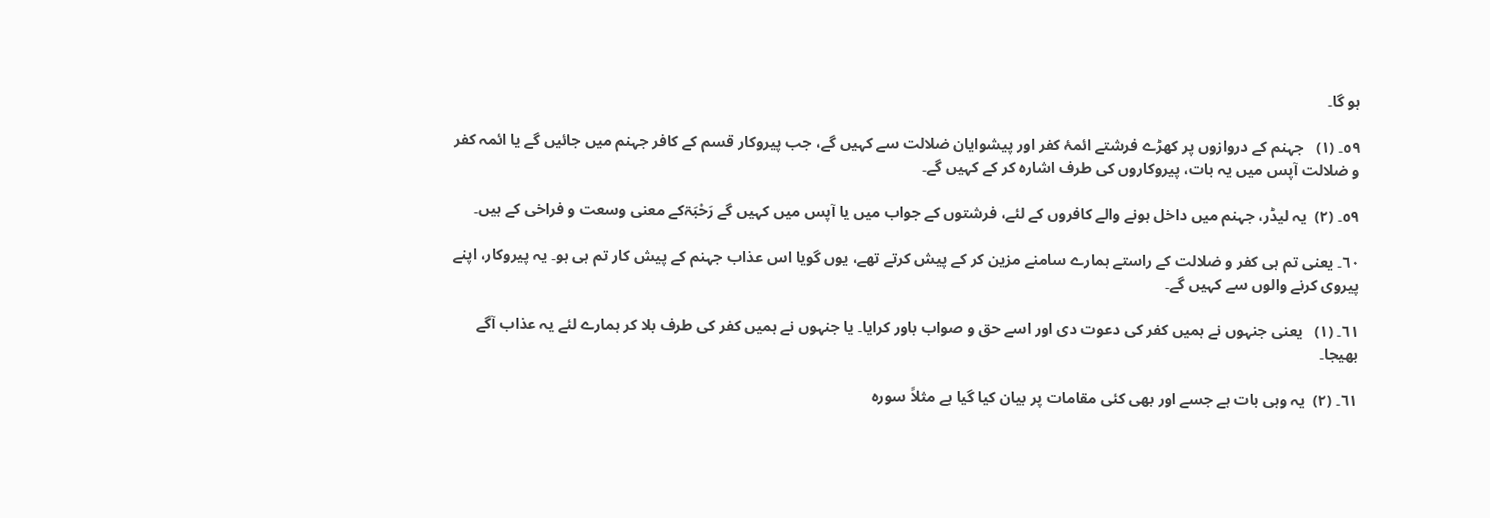ہو گا۔

٥٩۔ (۱)   جہنم کے دروازوں پر کھڑے فرشتے ائمۂ کفر اور پیشوایان ضلالت سے کہیں گے، جب پیروکار قسم کے کافر جہنم میں جائیں گے یا ائمہ کفر و ضلالت آپس میں یہ بات، پیروکاروں کی طرف اشارہ کر کے کہیں گے۔

٥٩۔ (۲)  یہ لیڈر، جہنم میں داخل ہونے والے کافروں کے لئے، فرشتوں کے جواب میں یا آپس میں کہیں گے رَحْبَۃکے معنی وسعت و فراخی کے ہیں۔

٦٠۔ یعنی تم ہی کفر و ضلالت کے راستے ہمارے سامنے مزین کر کے پیش کرتے تھے، یوں گویا اس عذاب جہنم کے پیش کار تم ہی ہو۔ یہ پیروکار، اپنے پیروی کرنے والوں سے کہیں گے۔

٦١۔ (۱)   یعنی جنہوں نے ہمیں کفر کی دعوت دی اور اسے حق و صواب باور کرایا۔ یا جنہوں نے ہمیں کفر کی طرف بلا کر ہمارے لئے یہ عذاب آگے بھیجا۔

٦١۔ (۲)  یہ وہی بات ہے جسے اور بھی کئی مقامات پر بیان کیا گیا ہے مثلاً سورہ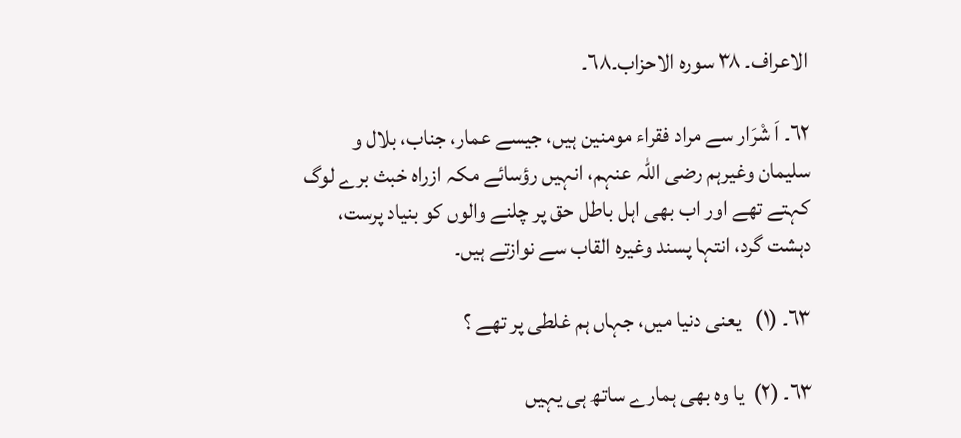الاعراف۔ ٣٨ سورہ الاحزاب۔٦٨۔

٦٢۔ اَ شْرَار سے مراد فقراء مومنین ہیں، جیسے عمار، جناب، بلال و سلیمان وغیرہم رضی اللہ عنہم، انہیں رؤسائے مکہ ازراہ خبث برے لوگ کہتے تھے اور اب بھی اہل باطل حق پر چلنے والوں کو بنیاد پرست، دہشت گرد، انتہا پسند وغیرہ القاب سے نوازتے ہیں۔

٦٣۔ (۱)   یعنی دنیا میں، جہاں ہم غلطی پر تھے ؟

٦٣۔ (۲)  یا وہ بھی ہمارے ساتھ ہی یہیں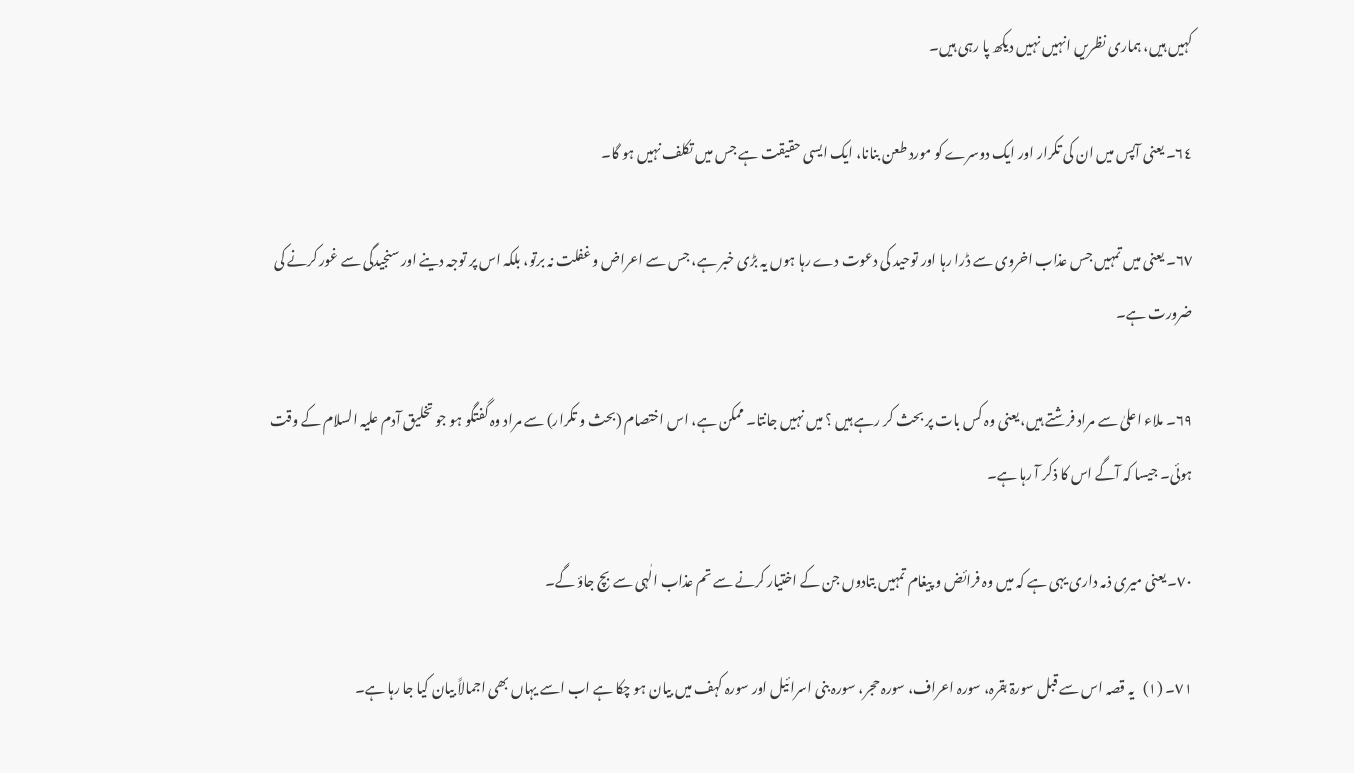کہیں ہیں، ہماری نظریں انہیں نہیں دیکھ پا رہی ہیں۔

٦٤۔ یعنی آپس میں ان کی تکرار اور ایک دوسرے کو مورد طعن بنانا، ایک ایسی حقیقت ہے جس میں تکلف نہیں ہو گا۔

٦٧۔ یعنی میں تمہیں جس عذاب اخروی سے ڈرا رہا اور توحید کی دعوت دے رہا ہوں یہ بڑی خبر ہے، جس سے اعراض و غفلت نہ برتو، بلکہ اس پر توجہ دینے اور سنجیدگی سے غور کرنے کی ضرورت ہے۔

٦٩۔ ملاء اعلیٰ سے مراد فرشتے ہیں، یعنی وہ کس بات پر بحث کر رہے ہیں ؟ میں نہیں جانتا۔ ممکن ہے، اس اختصام (بحث و تکرار) سے مراد وہ گفتگو ہو جو تخلیق آدم علیہ السلام کے وقت ہوئی۔ جیسا کہ آگے اس کا ذکر آ رہا ہے۔

٧٠۔ یعنی میری ذمہ داری یہی ہے کہ میں وہ فرائض و پیغام تمہیں بتادوں جن کے اختیار کرنے سے تم عذاب الٰہی سے بچ جاؤ گے۔

٧١۔ (۱)   یہ قصہ اس سے قبل سورۃ بقرہ، سورہ اعراف، سورہ حجر، سورہ بنی اسرائیل اور سورہ کہف میں بیان ہو چکا ہے اب اسے یہاں بھی اجمالاً بیان کیا جا رہا ہے۔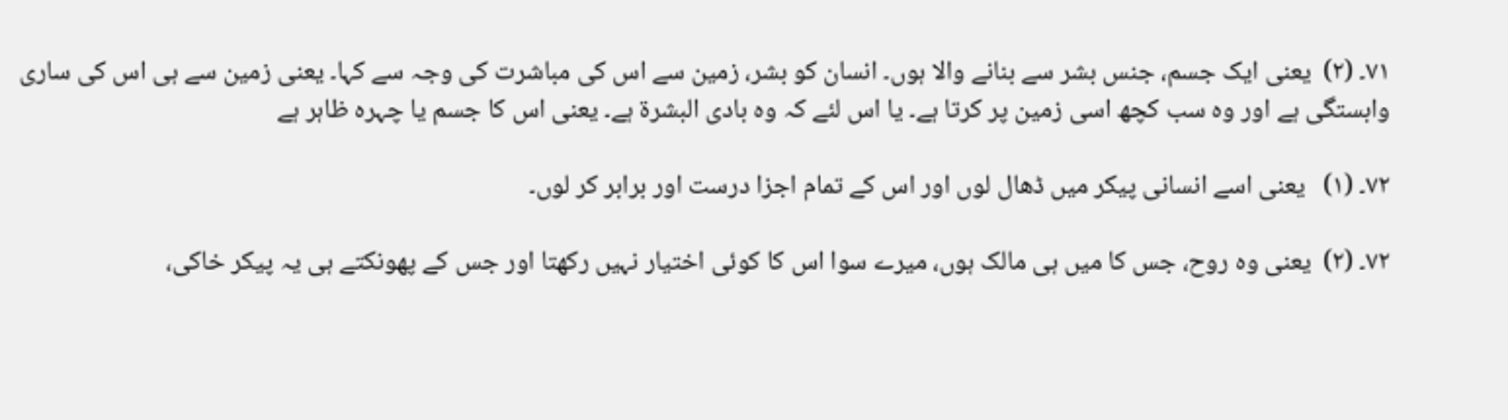٧١۔ (۲)  یعنی ایک جسم، جنس بشر سے بنانے والا ہوں۔ انسان کو بشر، زمین سے اس کی مباشرت کی وجہ سے کہا۔ یعنی زمین سے ہی اس کی ساری وابستگی ہے اور وہ سب کچھ اسی زمین پر کرتا ہے۔ یا اس لئے کہ وہ بادی البشرۃ ہے۔ یعنی اس کا جسم یا چہرہ ظاہر ہے

٧٢۔ (۱)   یعنی اسے انسانی پیکر میں ڈھال لوں اور اس کے تمام اجزا درست اور برابر کر لوں۔

٧٢۔ (۲)  یعنی وہ روح، جس کا میں ہی مالک ہوں، میرے سوا اس کا کوئی اختیار نہیں رکھتا اور جس کے پھونکتے ہی یہ پیکر خاکی،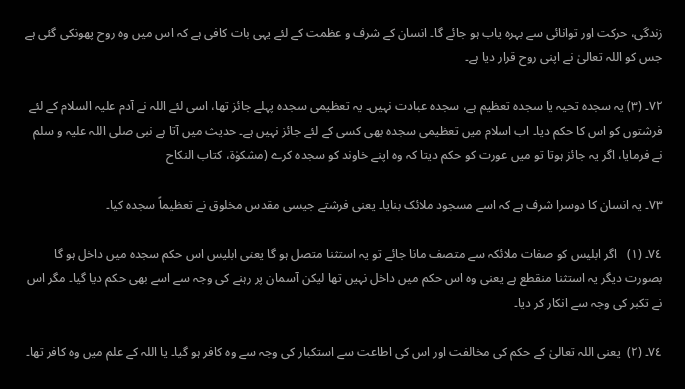زندگی، حرکت اور توانائی سے بہرہ یاب ہو جائے گا۔ انسان کے شرف و عظمت کے لئے یہی بات کافی ہے کہ اس میں وہ روح پھونکی گئی ہے جس کو اللہ تعالیٰ نے اپنی روح قرار دیا ہے۔

٧٢۔ (۳) یہ سجدہ تحیہ یا سجدہ تعظیم ہے، سجدہ عبادت نہیں۔ یہ تعظیمی سجدہ پہلے جائز تھا، اسی لئے اللہ نے آدم علیہ السلام کے لئے فرشتوں کو اس کا حکم دیا۔ اب اسلام میں تعظیمی سجدہ بھی کسی کے لئے جائز نہیں ہے۔ حدیث میں آتا ہے نبی صلی اللہ علیہ و سلم نے فرمایا، اگر یہ جائز ہوتا تو میں عورت کو حکم دیتا کہ وہ اپنے خاوند کو سجدہ کرے (مشکوٰۃ، کتاب النکاح

٧٣۔ یہ انسان کا دوسرا شرف ہے کہ اسے مسجود ملائک بنایا۔ یعنی فرشتے جیسی مقدس مخلوق نے تعظیماً سجدہ کیا۔

٧٤۔ (۱)   اگر ابلیس کو صفات ملائکہ سے متصف مانا جائے تو یہ استثنا متصل ہو گا یعنی ابلیس اس حکم سجدہ میں داخل ہو گا بصورت دیگر یہ استثنا منقطع ہے یعنی وہ اس حکم میں داخل نہیں تھا لیکن آسمان پر رہنے کی وجہ سے اسے بھی حکم دیا گیا۔ مگر اس نے تکبر کی وجہ سے انکار کر دیا۔

٧٤۔ (۲)  یعنی اللہ تعالیٰ کے حکم کی مخالفت اور اس کی اطاعت سے استکبار کی وجہ سے وہ کافر ہو گیا۔ یا اللہ کے علم میں وہ کافر تھا۔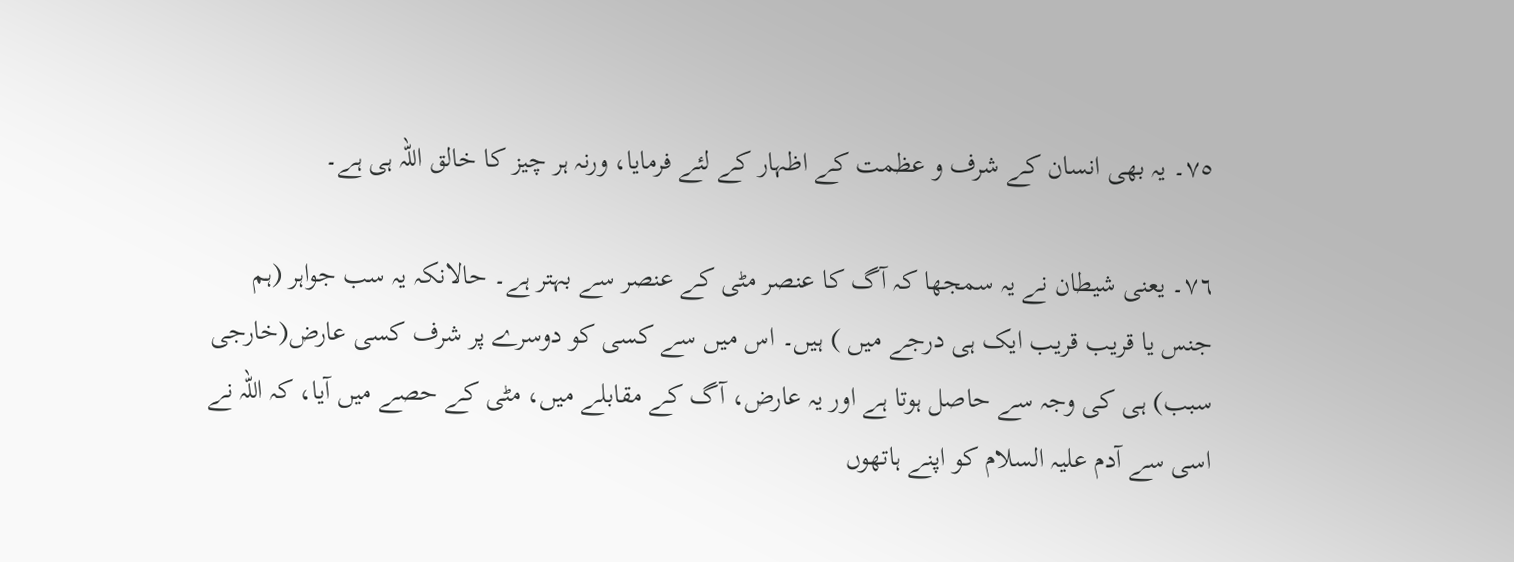٧٥۔ یہ بھی انسان کے شرف و عظمت کے اظہار کے لئے فرمایا، ورنہ ہر چیز کا خالق اللہ ہی ہے۔

٧٦۔ یعنی شیطان نے یہ سمجھا کہ آگ کا عنصر مٹی کے عنصر سے بہتر ہے۔ حالانکہ یہ سب جواہر (ہم جنس یا قریب قریب ایک ہی درجے میں ) ہیں۔ اس میں سے کسی کو دوسرے پر شرف کسی عارض(خارجی سبب) ہی کی وجہ سے حاصل ہوتا ہے اور یہ عارض، آگ کے مقابلے میں، مٹی کے حصے میں آیا، کہ اللہ نے اسی سے آدم علیہ السلام کو اپنے ہاتھوں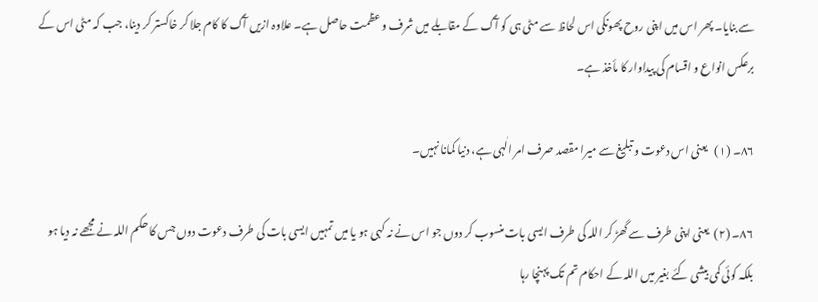سے بنایا۔ پھر اس میں اپنی روح پھونکی اس لحاظ سے مٹی ہی کو آگ کے مقابلے میں شرف و عظمت حاصل ہے۔ علاوہ ازیں آگ کا کام جلا کر خاکستر کر دینا، جب کہ مٹی اس کے برعکس انواع و اقسام کی پیداوار کا مأخذ ہے۔

٨٦۔ (۱)   یعنی اس دعوت و تبلیغ سے میرا مقصد صرف امر الٰہی ہے، دنیا کمانا نہیں۔

٨٦۔ (۲)  یعنی اپنی طرف سے گھڑ کر اللہ کی طرف ایسی بات منسوب کر دوں جو اس نے نہ کہی ہو یا میں تمہیں ایسی بات کی طرف دعوت دوں جس کا حکم اللہ نے مجھے نہ دیا ہو بلکہ کوئی کمی بیشی کئے بغیر میں اللہ کے احکام تم تک پہنچا رہا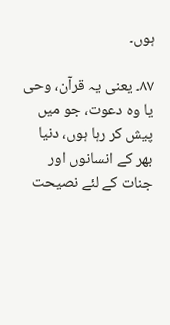ہوں۔

٨٧۔ یعنی یہ قرآن، وحی یا وہ دعوت، جو میں پیش کر رہا ہوں، دنیا بھر کے انسانوں اور جنات کے لئے نصیحت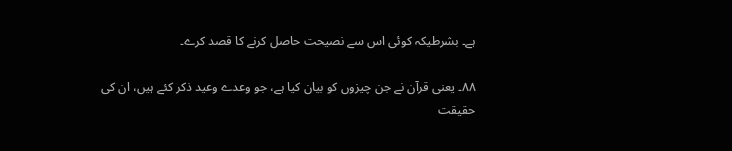ہے۔ بشرطیکہ کوئی اس سے نصیحت حاصل کرنے کا قصد کرے۔

٨٨۔ یعنی قرآن نے جن چیزوں کو بیان کیا ہے، جو وعدے وعید ذکر کئے ہیں، ان کی حقیقت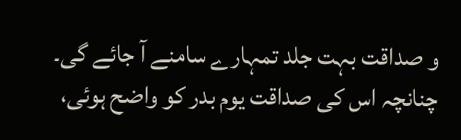و صداقت بہت جلد تمہارے سامنے آ جائے گی۔ چنانچہ اس کی صداقت یوم بدر کو واضح ہوئی،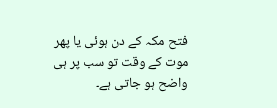فتح مکہ کے دن ہوئی یا پھر موت کے وقت تو سب پر ہی واضح ہو جاتی ہے۔